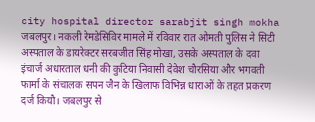city hospital director sarabjit singh mokha
जबलपुर। नकली रेमडेसिविर मामले में रविवार रात ओमती पुलिस ने सिटी अस्पताल के डायरेक्टर सरबजीत सिंह मोखा, उसके अस्पताल के दवा इंचार्ज अधारताल धनी की कुटिया निवासी देवेश चौरसिया और भगवती फार्मा के संचालक सपन जैन के खिलाफ विभिन्न धाराओं के तहत प्रकरण दर्ज कियौ। जबलपुर से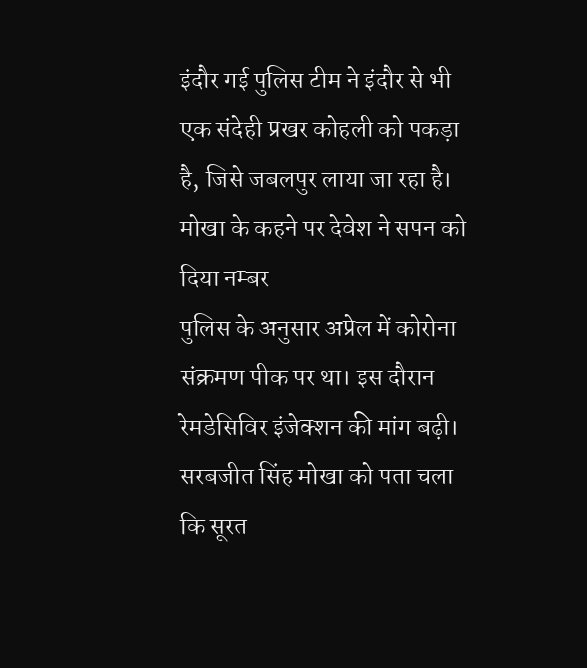इंदौर गई पुलिस टीम ने इंदौर से भी एक संदेही प्रखर कोहली को पकड़ा है, जिसे जबलपुर लाया जा रहा है।
मोखा के कहने पर देवेश ने सपन को दिया नम्बर
पुलिस के अनुसार अप्रेल में कोरोना संक्रमण पीक पर था। इस दौरान रेमडेसिविर इंजेक्शन की मांग बढ़ी। सरबजीत सिंह मोखा को पता चला कि सूरत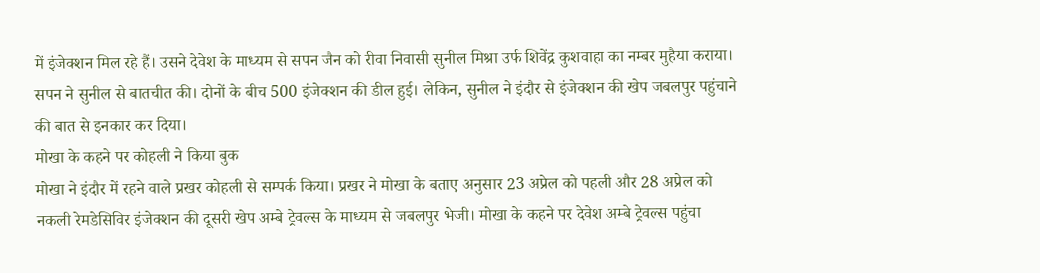में इंजेक्शन मिल रहे हैं। उसने देवेश के माध्यम से सपन जैन को रीवा निवासी सुनील मिश्रा उर्फ शिवेंद्र कुशवाहा का नम्बर मुहैया कराया। सपन ने सुनील से बातचीत की। दोनों के बीच 500 इंजेक्शन की डील हुई। लेकिन, सुनील ने इंदौर से इंजेक्शन की खेप जबलपुर पहुंचाने की बात से इनकार कर दिया।
मोखा के कहने पर कोहली ने किया बुक
मोखा ने इंदौर में रहने वाले प्रखर कोहली से सम्पर्क किया। प्रखर ने मोखा के बताए अनुसार 23 अप्रेल को पहली और 28 अप्रेल को नकली रेमडेसिविर इंजेक्शन की दूसरी खेप अम्बे ट्रेवल्स के माध्यम से जबलपुर भेजी। मोखा के कहने पर देवेश अम्बे ट्रेवल्स पहुंचा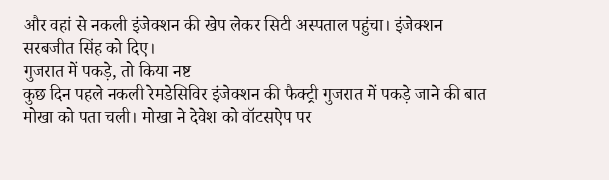और वहां से नकली इंजेक्शन की खेप लेकर सिटी अस्पताल पहुंचा। इंजेक्शन सरबजीत सिंह को दिए।
गुजरात में पकड़े, तो किया नष्ट
कुछ दिन पहले नकली रेमडेसिविर इंजेक्शन की फैक्ट्री गुजरात में पकड़े जाने की बात मोखा को पता चली। मोखा ने देवेश को वॉटसऐप पर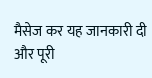मैसेज कर यह जानकारी दी और पूरी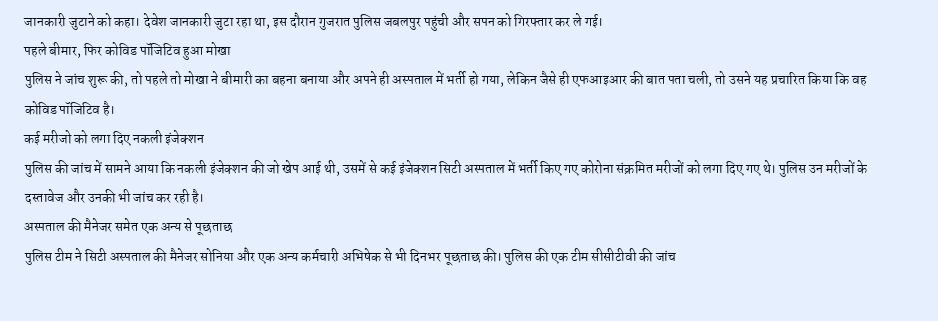जानकारी जुटाने को कहा। देवेश जानकारी जुटा रहा था, इस दौरान गुजरात पुलिस जबलपुर पहुंची और सपन को गिरफ्तार कर ले गई।
पहले बीमार, फिर कोविड पॉजिटिव हुआ मोखा
पुलिस ने जांच शुरू की, तो पहले तो मोखा ने बीमारी का बहना बनाया और अपने ही अस्पताल में भर्ती हो गया, लेकिन जैसे ही एफआइआर की बात पता चली, तो उसने यह प्रचारित किया कि वह कोविड पॉजिटिव है।
कई मरीजो को लगा दिए नकली इंजेक्शन
पुलिस की जांच में सामने आया कि नकली इंजेक्शन की जो खेप आई थी, उसमें से कई इंजेक्शन सिटी अस्पताल में भर्ती किए गए कोरोना संक्रमित मरीजों को लगा दिए गए थे। पुलिस उन मरीजों के दस्तावेज और उनकी भी जांच कर रही है।
अस्पताल की मैनेजर समेत एक अन्य से पूछताछ
पुलिस टीम ने सिटी अस्पताल की मैनेजर सोनिया और एक अन्य कर्मचारी अभिषेक से भी दिनभर पूछताछ की। पुलिस की एक टीम सीसीटीवी की जांच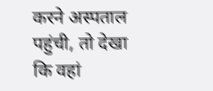करने अस्पताल पहुंची, तो देखा कि वहां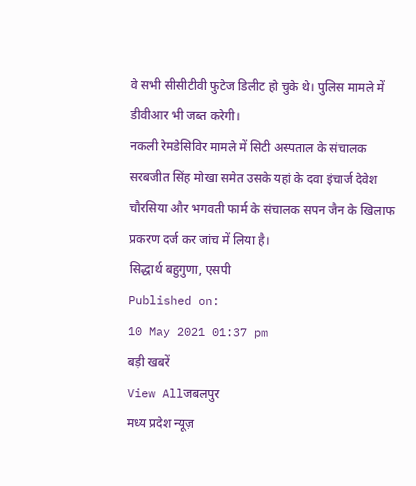वे सभी सीसीटीवी फुटेज डिलीट हो चुके थे। पुलिस मामले में डीवीआर भी जब्त करेगी।
नकली रेमडेसिविर मामले में सिटी अस्पताल के संचालक सरबजीत सिंह मोखा समेत उसके यहां के दवा इंचार्ज देवेश चौरसिया और भगवती फार्म के संचालक सपन जैन के खिलाफ प्रकरण दर्ज कर जांच में लिया है।
सिद्धार्थ बहुगुणा, एसपी
Published on:
10 May 2021 01:37 pm
बड़ी खबरें
View Allजबलपुर
मध्य प्रदेश न्यूज़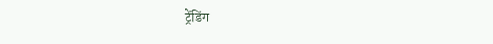ट्रेंडिंग